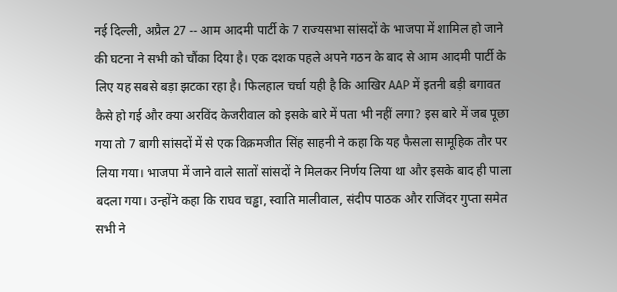नई दिल्ली, अप्रैल 27 -- आम आदमी पार्टी के 7 राज्यसभा सांसदों के भाजपा में शामिल हो जाने की घटना ने सभी को चौंका दिया है। एक दशक पहले अपने गठन के बाद से आम आदमी पार्टी के लिए यह सबसे बड़ा झटका रहा है। फिलहाल चर्चा यही है कि आखिर AAP में इतनी बड़ी बगावत कैसे हो गई और क्या अरविंद केजरीवाल को इसके बारे में पता भी नहीं लगा? इस बारे में जब पूछा गया तो 7 बागी सांसदों में से एक विक्रमजीत सिंह साहनी ने कहा कि यह फैसला सामूहिक तौर पर लिया गया। भाजपा में जाने वाले सातों सांसदों ने मिलकर निर्णय लिया था और इसके बाद ही पाला बदला गया। उन्होंने कहा कि राघव चड्ढा, स्वाति मालीवाल, संदीप पाठक और राजिंदर गुप्ता समेत सभी ने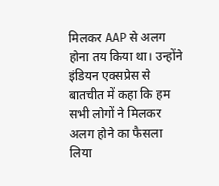मिलकर AAP से अलग होना तय किया था। उन्होंने इंडियन एक्सप्रेस से बातचीत में कहा कि हम सभी लोगों ने मिलकर अलग होने का फैसला लिया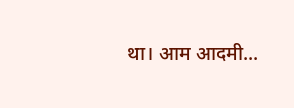था। आम आदमी...